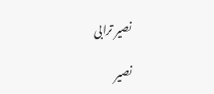نصیر ترابی

نصیر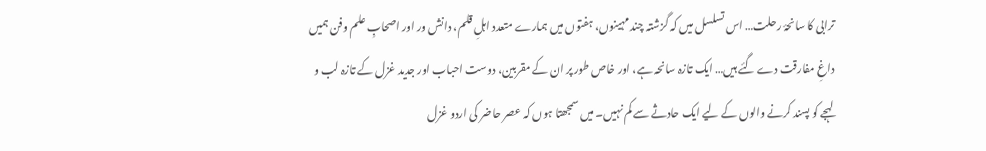ترابی کا سانحۂ رحلت… اس تسلسل میں کہ گزشتہ چند مہینوں، ہفتوں میں ہمارے متعدد اہلِ قلم، دانش ور اور اصحابِ علم وفن ہمیں داغِ مفارقت دے گئے ہیں… ایک تازہ سانحہ ہے، اور خاص طور پر ان کے مقربین، دوست احباب اور جدید غزل کے تازہ لب و لہجے کو پسند کرنے والوں کے لیے ایک حادثے سے کم نہیں۔ میں سمجھتا ہوں کہ عصر حاضر کی اردو غزل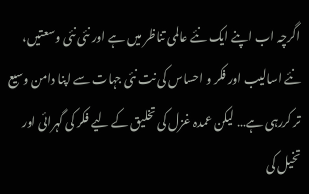اگرچہ اب اپنے ایک نئے عالمی تناظر میں ہے اور نئی نئی وسعتیں، نئے اسالیب اور فکر و احساس کی نت نئی جہات سے اپنا دامن وسیع تر کررہی ہے… لیکن عمدہ غزل کی تخلیق کے لیے فکر کی گہرائی اور تخیل کی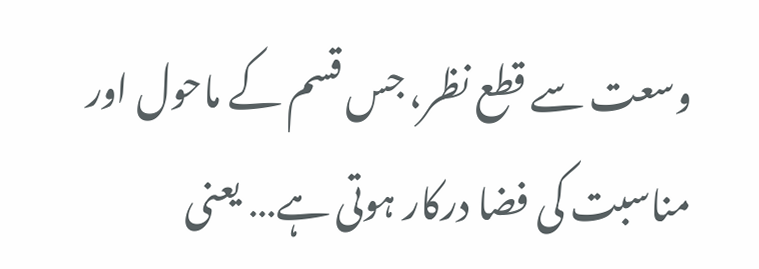وسعت سے قطع نظر، جس قسم کے ماحول اور مناسبت کی فضا درکار ہوتی ہے… یعنی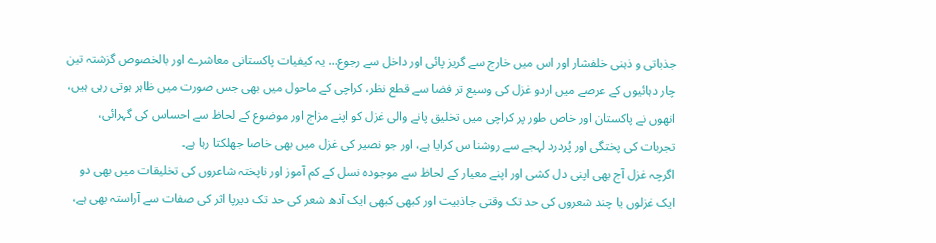جذباتی و ذہنی خلفشار اور اس میں خارج سے گریز پائی اور داخل سے رجوع… یہ کیفیات پاکستانی معاشرے اور بالخصوص گزشتہ تین چار دہائیوں کے عرصے میں اردو غزل کی وسیع تر فضا سے قطع نظر، کراچی کے ماحول میں بھی جس صورت میں ظاہر ہوتی رہی ہیں، انھوں نے پاکستان اور خاص طور پر کراچی میں تخلیق پانے والی غزل کو اپنے مزاج اور موضوع کے لحاظ سے احساس کی گہرائی، تجربات کی پختگی اور پُردرد لہجے سے روشنا س کرایا ہے، اور جو نصیر کی غزل میں بھی خاصا جھلکتا رہا ہے۔
اگرچہ غزل آج بھی اپنی دل کشی اور اپنے معیار کے لحاظ سے موجودہ نسل کے کم آموز اور ناپختہ شاعروں کی تخلیقات میں بھی دو ایک غزلوں یا چند شعروں کی حد تک وقتی جاذبیت اور کبھی کبھی ایک آدھ شعر کی حد تک دیرپا اثر کی صفات سے آراستہ بھی ہے،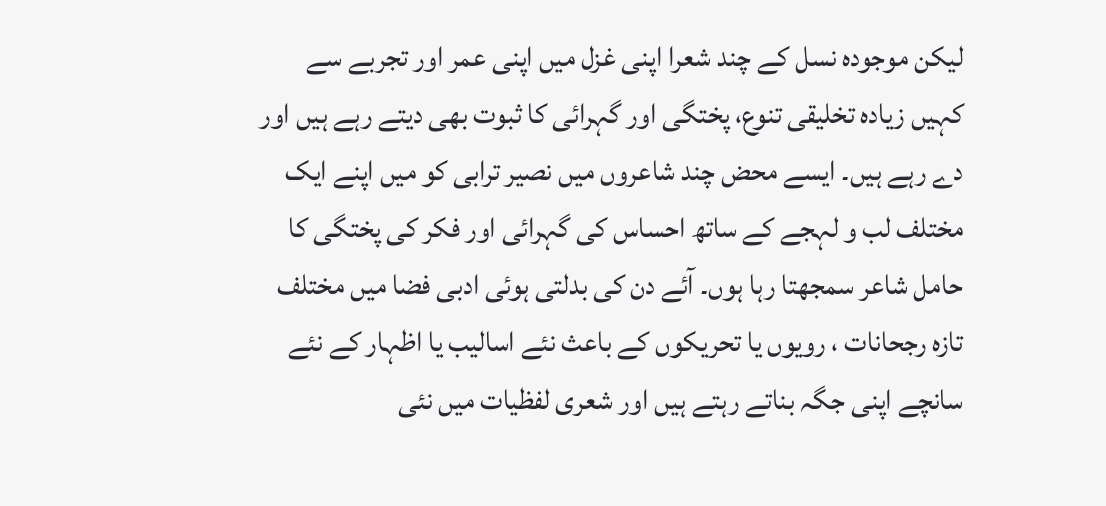لیکن موجودہ نسل کے چند شعرا اپنی غزل میں اپنی عمر اور تجربے سے کہیں زیادہ تخلیقی تنوع، پختگی اور گہرائی کا ثبوت بھی دیتے رہے ہیں اور دے رہے ہیں۔ ایسے محض چند شاعروں میں نصیر ترابی کو میں اپنے ایک مختلف لب و لہجے کے ساتھ احساس کی گہرائی اور فکر کی پختگی کا حامل شاعر سمجھتا رہا ہوں۔ آئے دن کی بدلتی ہوئی ادبی فضا میں مختلف تازہ رجحانات ، رویوں یا تحریکوں کے باعث نئے اسالیب یا اظہار کے نئے سانچے اپنی جگہ بناتے رہتے ہیں اور شعری لفظیات میں نئی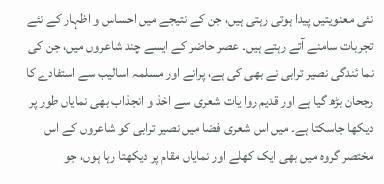نئی معنویتیں پیدا ہوتی رہتی ہیں، جن کے نتیجے میں احساس و اظہار کے نئے تجربات سامنے آتے رہتے ہیں۔ عصر حاضر کے ایسے چند شاعروں میں، جن کی نما ئندگی نصیر ترابی نے بھی کی ہے، پرانے اور مسلمہ اسالیب سے استفادے کا رجحان بڑھ گیا ہے اور قدیم روا یات شعری سے اخذ و انجذاب بھی نمایاں طور پر دیکھا جاسکتا ہے۔ میں اس شعری فضا میں نصیر ترابی کو شاعروں کے اس مختصر گروہ میں بھی ایک کھلے اور نمایاں مقام پر دیکھتا رہا ہوں، جو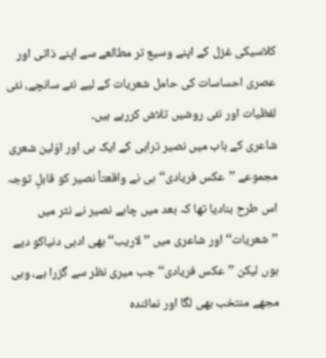کلاسیکی غزل کے اپنے وسیع تر مطالعے سے اپنے ذاتی اور عصری احساسات کی حامل شعریات کے لیے نئے سانچے، نئی لفظیات اور نئی روشیں تلاش کررہے ہیں۔
شاعری کے باب میں نصیر ترابی کے ایک ہی اور اوّلین شعری مجموعے ’’عکس فریادی‘‘ہی نے واقعتاً نصیر کو قابلِ توجہ اس طرح بنادیا تھا کہ بعد میں چاہے نصیر نے نثر میں ’’شعریات‘‘ اور شاعری میں ’’لاریب‘‘ بھی ادبی دنیاکو دیے ہوں لیکن ’’عکس فریادی‘‘ جب میری نظر سے گزرا ہے، وہی مجھے منتخب بھی لگا اور نمائندہ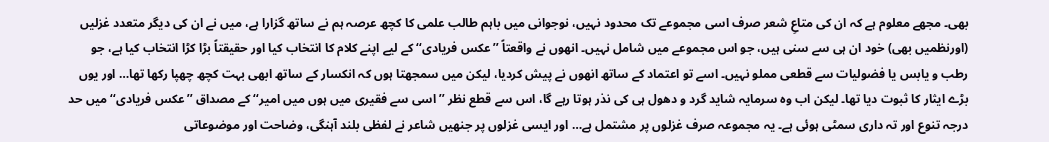بھی۔ مجھے معلوم ہے کہ ان کی متاعِ شعر صرف اسی مجموعے تک محدود نہیں، نوجوانی میں باہم طالب علمی کا کچھ عرصہ ہم نے ساتھ گزارا ہے، میں نے ان کی دیگر متعدد غزلیں (اورنظمیں بھی) خود ان ہی سے سنی ہیں، جو اس مجموعے میں شامل نہیں۔ انھوں نے واقعتاً ’’عکس فریادی‘‘ کے لیے اپنے کلام کا انتخاب کیا اور حقیقتاً بڑا کڑا انتخاب کیا ہے، جو رطب و یابس یا فضولیات سے قطعی مملو نہیں۔ اسے تو اعتماد کے ساتھ انھوں نے پیش کردیا، لیکن میں سمجھتا ہوں کہ انکسار کے ساتھ ابھی بہت کچھ چھپا رکھا تھا… اور یوں بڑے ایثار کا ثبوت دیا تھا۔ لیکن اب وہ سرمایہ شاید گرد و دھول ہی کی نذر ہوتا رہے گا، اس سے قطع نظر ’’اسی سے فقیری میں ہوں میں امیر‘‘ کے مصداق ’’عکس فریادی‘‘ میں حد درجہ تنوع اور تہ داری سمٹی ہوئی ہے۔ یہ مجموعہ صرف غزلوں پر مشتمل ہے… اور ایسی غزلوں پر جنھیں شاعر نے لفظی بلند آہنگی، وضاحت اور موضوعاتی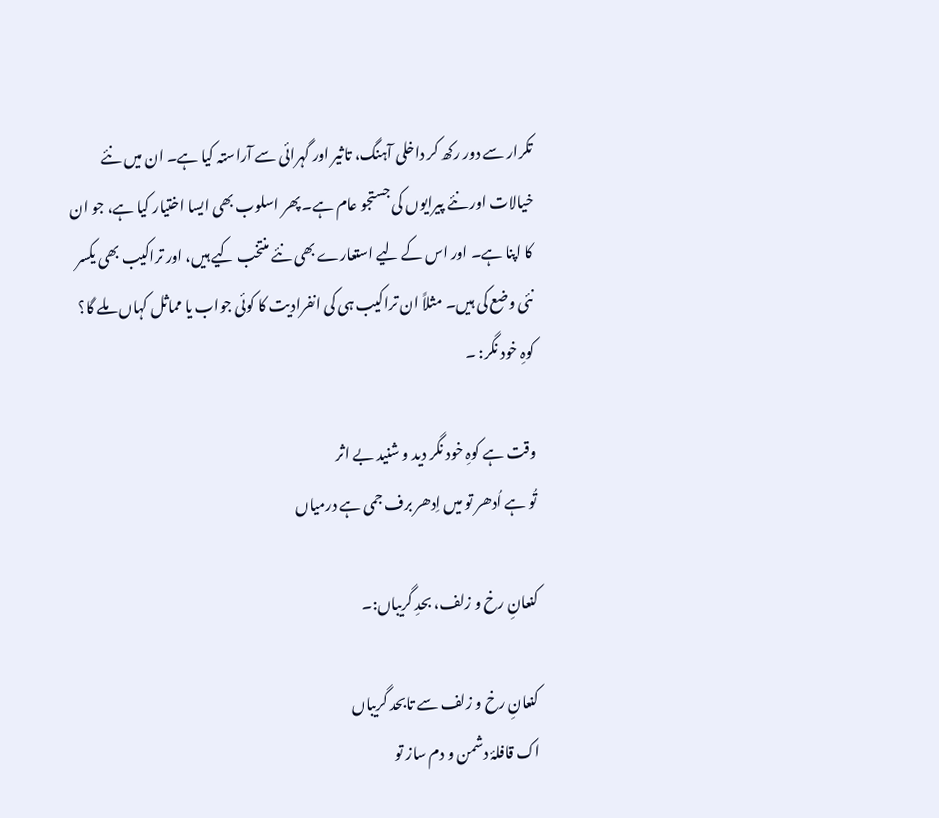تکرار سے دور رکھ کر داخلی آہنگ، تاثیر اور گہرائی سے آراستہ کیا ہے۔ ان میں نئے خیالات اور نئے پیرایوں کی جستجو عام ہے۔ پھر اسلوب بھی ایسا اختیار کیا ہے، جو ان کا اپنا ہے۔ اور اس کے لیے استعارے بھی نئے منتخب کیے ہیں، اور تراکیب بھی یکسر نئی وضع کی ہیں۔ مثلاً ان تراکیب ہی کی انفرادیت کا کوئی جواب یا مماثل کہاں ملے گا؟
کوہِ خود نگر: ۔

وقت ہے کوہِ خود نگر دید و شنید بے اثر
تُو ہے اُدھر تو میں اِدھر برف جمی ہے درمیاں

کنعانِ رخ و زلف، بحدِ گریباں:۔

کنعانِ رخ و زلف سے تابحد گریباں
اک قافلۂ دشمن و دم ساز تو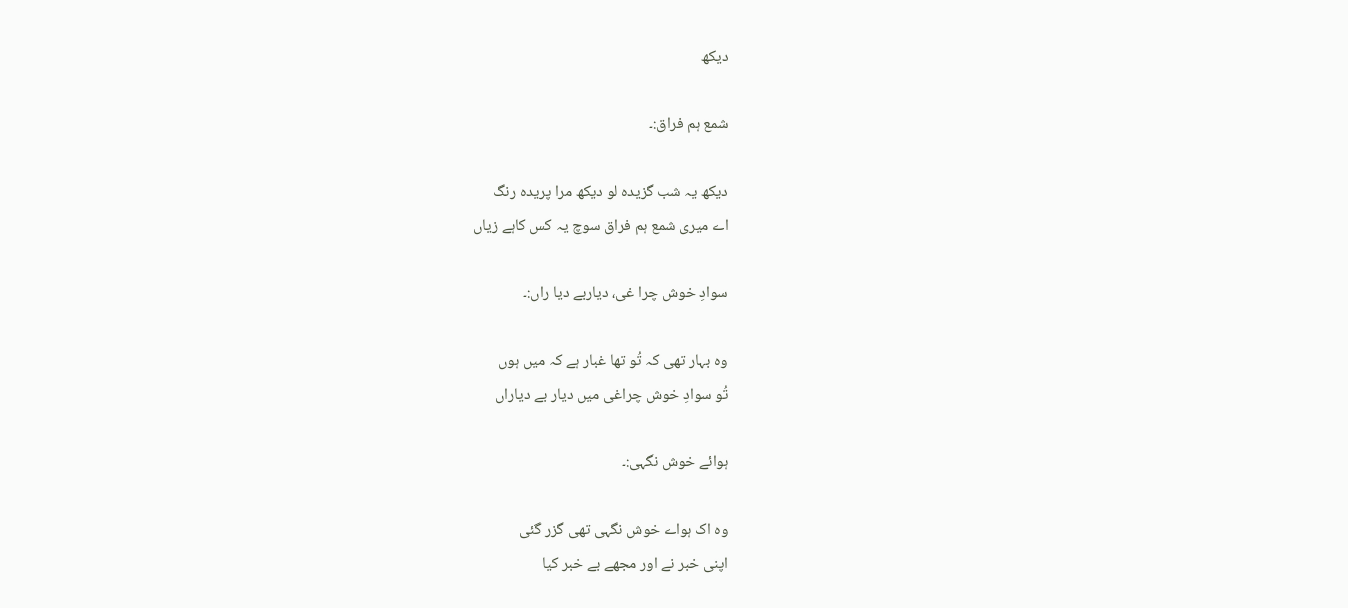دیکھ

شمع ہم فراق:۔

دیکھ یہ شب گزیدہ لو دیکھ مرا پریدہ رنگ
اے میری شمع ہم فراق سوچ یہ کس کاہے زیاں

سوادِ خوش چرا غی، دیاربے دیا راں:۔

وہ بہار تھی کہ تُو تھا غبار ہے کہ میں ہوں
تُو سوادِ خوش چراغی میں دیار بے دیاراں

ہوائے خوش نگہی:۔

وہ اک ہواے خوش نگہی تھی گزر گئی
اپنی خبر نے اور مجھے بے خبر کیا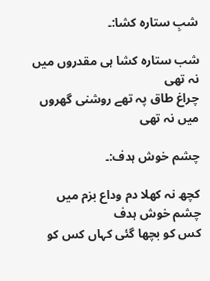شبِ ستارہ کشا:۔

شب ستارہ کشا ہی مقدروں میں نہ تھی
چراغ طاق پہ تھے روشنی گھروں میں نہ تھی

چشم خوش ہدف:۔

کچھ نہ کھلا دم وداع بزم میں چشم خوش ہدف
کس کو بچھا گئی کہاں کس کو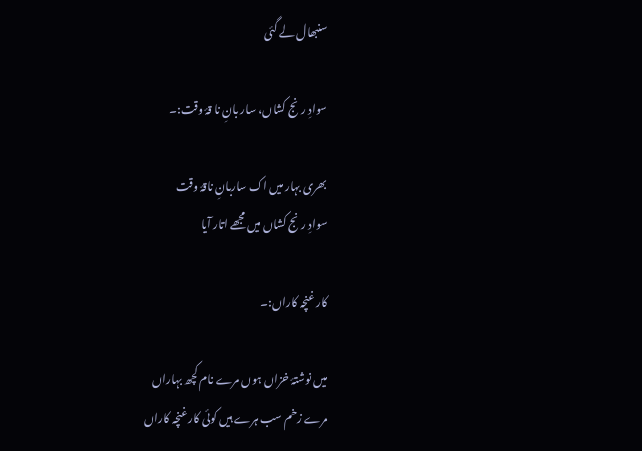سنبھال لے گئی

سوادِ رنج کشاں، سار بانِ نا قۂ وقت:۔

بھری بہار میں اک ساربانِ ناقۂ وقت
سوادِ رنج کشاں میں مجھے اتار آیا

کار غنچہ کاراں:۔

میں نوشتۂ خزاں ہوں مرے نام کچھ بہاراں
مرے زخم سب ہرے ہیں کوئی کار غنچہ کاراں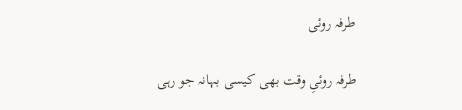طرفہ روئی

طرفہ روئیِ وقت بھی کیسی بہانہ جو رہی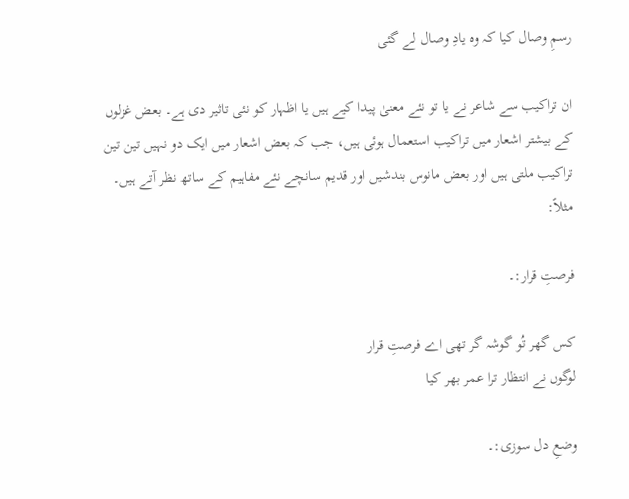رسمِ وصال کیا کہ وہ یادِ وصال لے گئی

ان تراکیب سے شاعر نے یا تو نئے معنیٰ پیدا کیے ہیں یا اظہار کو نئی تاثیر دی ہے۔ بعض غزلوں کے بیشتر اشعار میں تراکیب استعمال ہوئی ہیں، جب کہ بعض اشعار میں ایک دو نہیں تین تین تراکیب ملتی ہیں اور بعض مانوس بندشیں اور قدیم سانچے نئے مفاہیم کے ساتھ نظر آتے ہیں۔ مثلاً:

فرصتِ قرار:۔

کس گھر تُو گوشہ گر تھی اے فرصتِ قرار
لوگوں نے انتظار ترا عمر بھر کیا

وضعِ دل سوزی:۔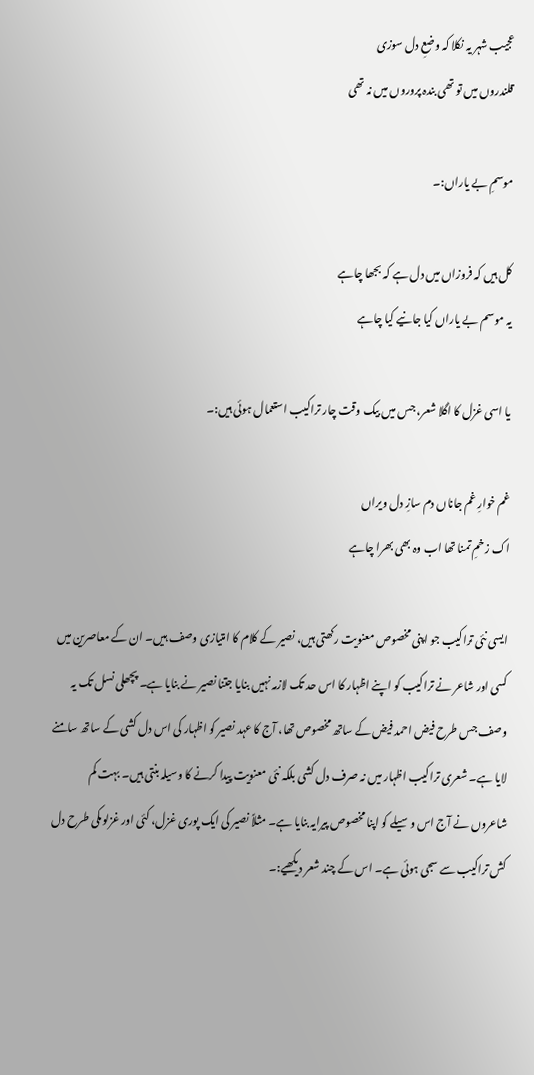عجیب شہر یہ نکلا کہ وضعِ دل سوزی
قلندروں میں تو تھی بندہ پروروں میں نہ تھی

موسمِ بے یاراں:۔

کل ہیں کہ فروزاں میں دل ہے کہ بجھا چاہے
یہ موسم بے یاراں کیا جانیے کیا چاہے

یا اسی غزل کا اگلا شعر، جس میں بیک وقت چار تراکیب استعمال ہوئی ہیں:۔

غم خوارِ غم جاناں دم سازِ دل ویراں
اک زخمِ تمنا تھا اب وہ بھی بھرا چاہے

ایسی نئی تراکیب جو اپنی مخصوص معنویت رکھتی ہیں، نصیر کے کلام کا امتیازی وصف ہیں۔ ان کے معاصرین میں کسی اور شاعر نے تراکیب کو اپنے اظہار کا اس حد تک لازمہ نہیں بنایا جتنا نصیر نے بنایا ہے۔ پچھلی نسل تک یہ وصف جس طرح فیض احمد فیض کے ساتھ مخصوص تھا، آج کا عہد نصیر کو اظہار کی اس دل کشی کے ساتھ سامنے لایا ہے۔ شعری تراکیب اظہار میں نہ صرف دل کشی بلکہ نئی معنویت پیدا کرنے کا وسیلہ بنتی ہیں۔ بہت کم شاعروں نے آج اس وسیلے کو اپنا مخصوص پیرایہ بنایا ہے۔ مثلاً نصیر کی ایک پوری غزل، کئی اور غزلوںکی طرح دل کش تراکیب سے سجی ہوئی ہے۔ اس کے چند شعر دیکھیے:۔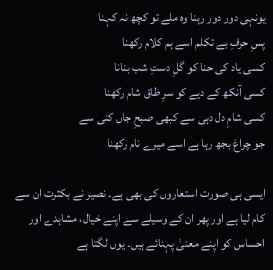یونہی دور دور رہنا وہ ملے تو کچھ نہ کہنا
پسِ حرفِ بے تکلم اسے ہم کلام رکھنا
کسی یاد کی حنا کو گلِ دستِ شب بنانا
کسی آنکھ کے دیے کو سرِ طاق شام رکھنا
کسی شامِ دل دہی سے کبھی صبحِ جاں کنی سے
جو چراغ بجھ رہا ہے اسے میرے نام رکھنا

ایسی ہی صورت استعاروں کی بھی ہے۔ نصیر نے بکثرت ان سے کام لیا ہے اور پھر ان کے وسیلے سے اپنے خیال، مشاہدے اور احساس کو اپنے معنیٰ پہنائے ہیں۔ یوں لگتا ہے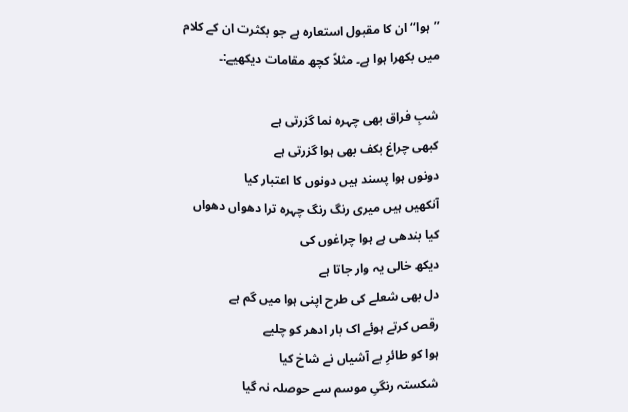’’ہوا‘‘ ان کا مقبول استعارہ ہے جو بکثرت ان کے کلام میں بکھرا ہوا ہے۔ مثلاً کچھ مقامات دیکھیے:۔

شبِ فراق بھی چہرہ نما گزرتی ہے
کبھی چراغ بکف بھی ہوا گزرتی ہے
دونوں ہوا پسند ہیں دونوں کا اعتبار کیا
آنکھیں ہیں میری رنگ رنگ چہرہ ترا دھواں دھواں
کیا بندھی ہے ہوا چراغوں کی
دیکھ خالی یہ وار جاتا ہے
دل بھی شعلے کی طرح اپنی ہوا میں گم ہے
رقص کرتے ہوئے اک بار ادھر کو چلیے
ہوا کو طائرِ بے آشیاں نے شاخ کیا
شکستہ رنگیِ موسم سے حوصلہ نہ گیا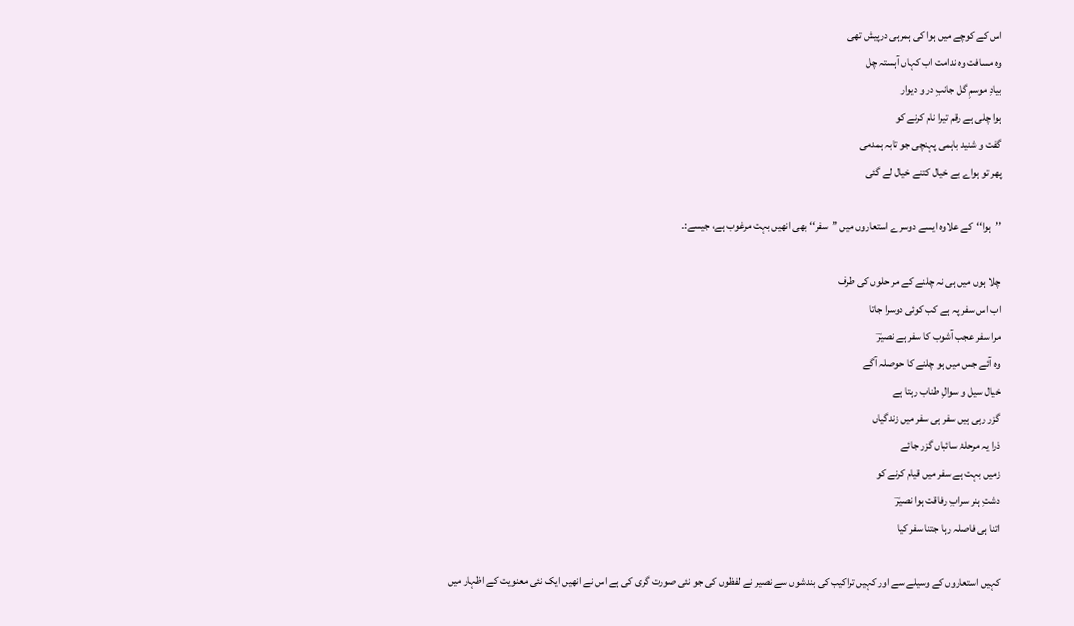اس کے کوچے میں ہوا کی ہمرہی درپیش تھی
وہ مسافت وہ ندامت اب کہاں آہستہ چل
بیادِ موسمِ گل جانبِ در و دیوار
ہوا چلی ہے رقم تیرا نام کرنے کو
گفت و شنید باہمی پہنچی جو تابہ ہمدمی
پھر تو ہواے بے خیال کتنے خیال لے گئی

’’ہوا‘‘کے علاوہ ایسے دوسرے استعاروں میں ’’سفر‘‘ بھی انھیں بہت مرغوب ہے، جیسے:۔

چلا ہوں میں ہی نہ چلنے کے مر حلوں کی طرف
اب اس سفر پہ ہے کب کوئی دوسرا جاتا
مرا سفر عجب آشوب کا سفر ہے نصیرؔ
وہ آئے جس میں ہو چلنے کا حوصلہ آگے
خیال سیل و سوالِ طناب رہتا ہے
گزر رہی ہیں سفر ہی سفر میں زندگیاں
ذرا یہ مرحلۂ سائباں گزر جائے
زمیں بہت ہے سفر میں قیام کرنے کو
دشتِ ہنر سرابِ رفاقت ہوا نصیرؔ
اتنا ہی فاصلہ رہا جتنا سفر کیا

کہیں استعاروں کے وسیلے سے اور کہیں تراکیب کی بندشوں سے نصیر نے لفظوں کی جو نئی صورت گری کی ہے اس نے انھیں ایک نئی معنویت کے اظہار میں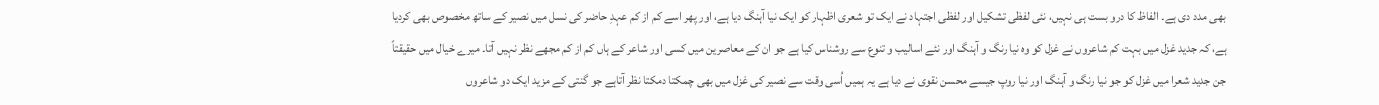بھی مدد دی ہے۔ الفاظ کا درو بست ہی نہیں، نئی لفظی تشکیل اور لفظی اجتہاد نے ایک تو شعری اظہار کو ایک نیا آہنگ دیا ہے، اور پھر اسے کم از کم عہدِ حاضر کی نسل میں نصیر کے ساتھ مخصوص بھی کردیا ہے، کہ جدید غزل میں بہت کم شاعروں نے غزل کو وہ نیا رنگ و آہنگ اور نئے اسالیب و تنوع سے روشناس کیا ہے جو ان کے معاصرین میں کسی اور شاعر کے ہاں کم از کم مجھے نظر نہیں آتا۔ میرے خیال میں حقیقتاً جن جدید شعرا میں غزل کو جو نیا رنگ و آہنگ اور نیا روپ جیسے محسن نقوی نے دیا ہے یہ ہمیں اُسی وقت سے نصیر کی غزل میں بھی چمکتا دمکتا نظر آتاہے جو گنتی کے مزید ایک دو شاعروں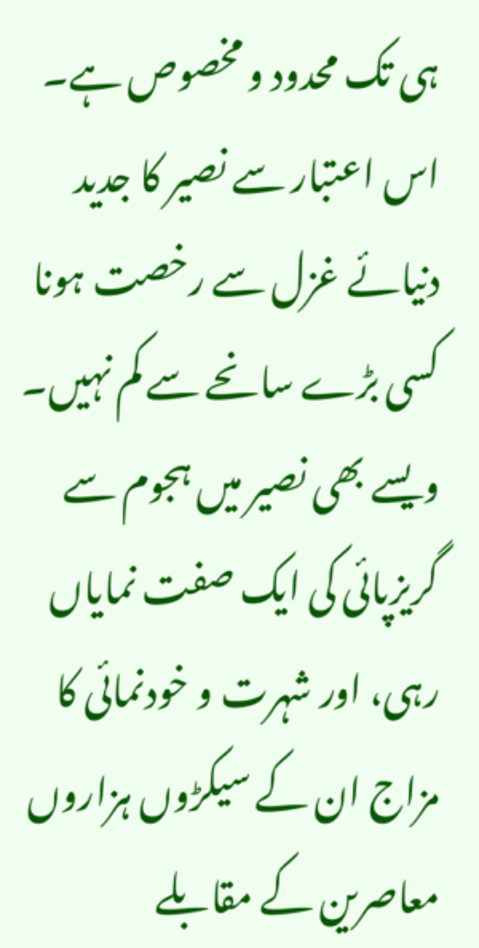ہی تک محدود و مخصوص ہے۔ اس اعتبار سے نصیر کا جدید دنیائے غزل سے رخصت ہونا کسی بڑے سانحے سے کم نہیں۔ ویسے بھی نصیر میں ہجوم سے گریزپائی کی ایک صفت نمایاں رہی، اور شہرت و خودنمائی کا مزاج ان کے سیکڑوں ہزاروں معاصرین کے مقابلے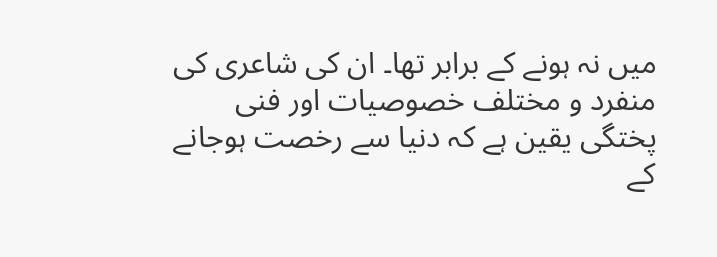میں نہ ہونے کے برابر تھا۔ ان کی شاعری کی منفرد و مختلف خصوصیات اور فنی پختگی یقین ہے کہ دنیا سے رخصت ہوجانے کے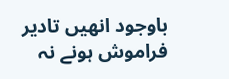باوجود انھیں تادیر فراموش ہونے نہ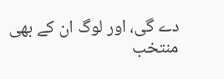دے گی، اور لوگ ان کے بھی منتخب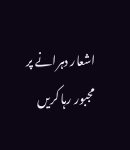اشعار دہرانے پر مجبور رہا کریں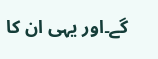گے۔اور یہی ان کا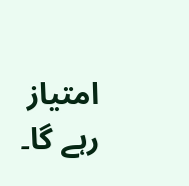امتیاز رہے گا۔